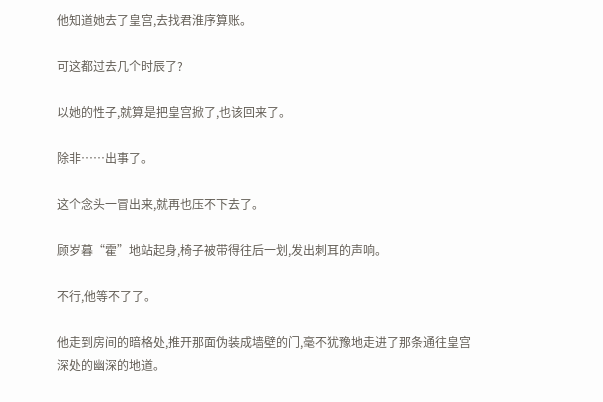他知道她去了皇宫,去找君淮序算账。

可这都过去几个时辰了?

以她的性子,就算是把皇宫掀了,也该回来了。

除非……出事了。

这个念头一冒出来,就再也压不下去了。

顾岁暮“霍”地站起身,椅子被带得往后一划,发出刺耳的声响。

不行,他等不了了。

他走到房间的暗格处,推开那面伪装成墙壁的门,毫不犹豫地走进了那条通往皇宫深处的幽深的地道。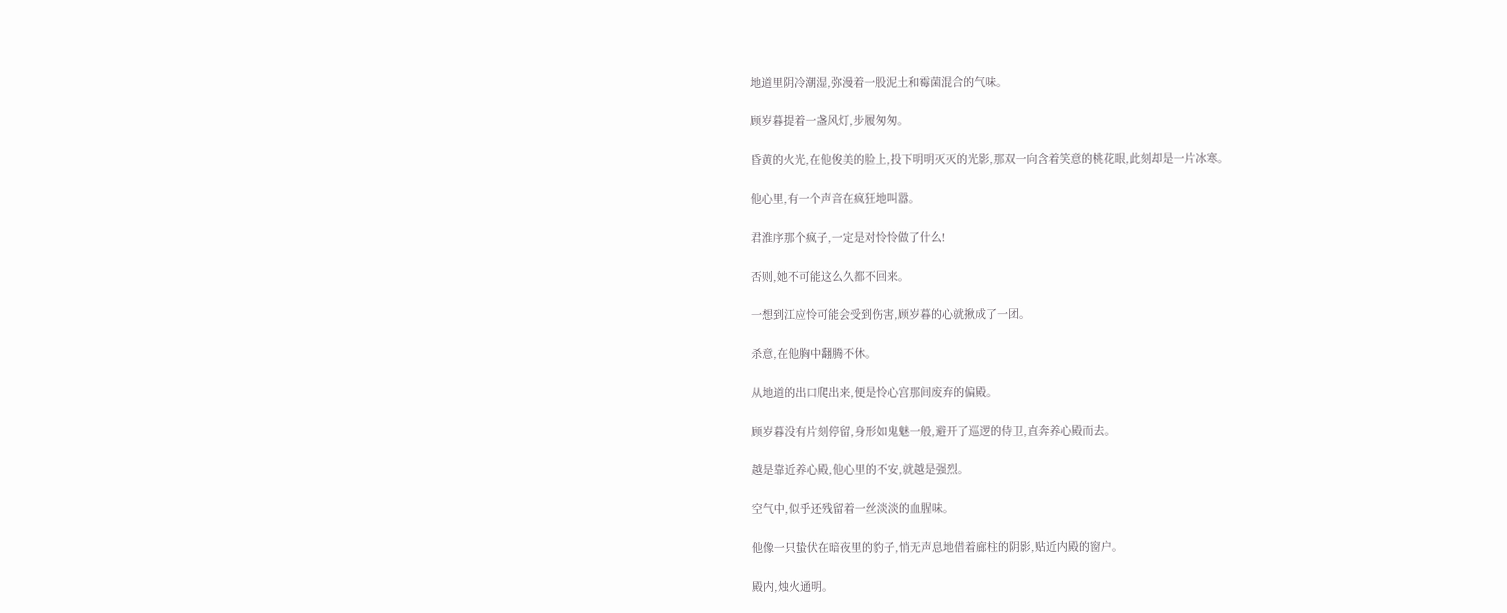地道里阴冷潮湿,弥漫着一股泥土和霉菌混合的气味。

顾岁暮提着一盏风灯,步履匆匆。

昏黄的火光,在他俊美的脸上,投下明明灭灭的光影,那双一向含着笑意的桃花眼,此刻却是一片冰寒。

他心里,有一个声音在疯狂地叫嚣。

君淮序那个疯子,一定是对怜怜做了什么!

否则,她不可能这么久都不回来。

一想到江应怜可能会受到伤害,顾岁暮的心就揪成了一团。

杀意,在他胸中翻腾不休。

从地道的出口爬出来,便是怜心宫那间废弃的偏殿。

顾岁暮没有片刻停留,身形如鬼魅一般,避开了巡逻的侍卫,直奔养心殿而去。

越是靠近养心殿,他心里的不安,就越是强烈。

空气中,似乎还残留着一丝淡淡的血腥味。

他像一只蛰伏在暗夜里的豹子,悄无声息地借着廊柱的阴影,贴近内殿的窗户。

殿内,烛火通明。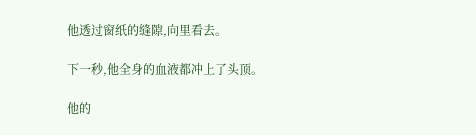他透过窗纸的缝隙,向里看去。

下一秒,他全身的血液都冲上了头顶。

他的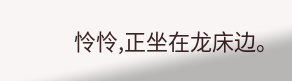怜怜,正坐在龙床边。